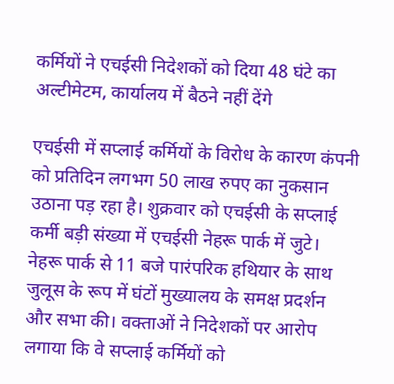कर्मियों ने एचईसी निदेशकों को दिया 48 घंटे का अल्टीमेटम, कार्यालय में बैठने नहीं देंगे

एचईसी में सप्लाई कर्मियों के विरोध के कारण कंपनी को प्रतिदिन लगभग 50 लाख रुपए का नुकसान उठाना पड़ रहा है। शुक्रवार को एचईसी के सप्लाई कर्मी बड़ी संख्या में एचईसी नेहरू पार्क में जुटे। नेहरू पार्क से 11 बजे पारंपरिक हथियार के साथ जुलूस के रूप में घंटों मुख्यालय के समक्ष प्रदर्शन और सभा की। वक्ताओं ने निदेशकों पर आरोप लगाया कि वे सप्लाई कर्मियों को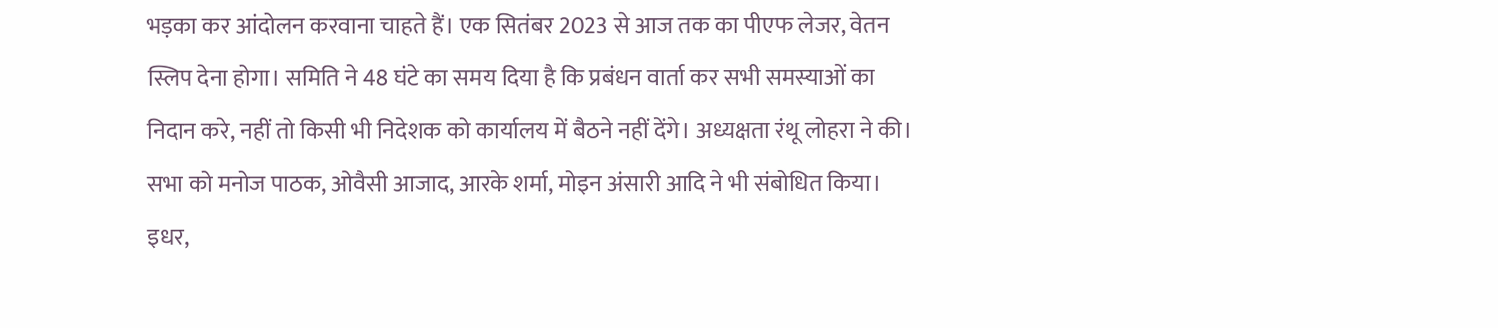भड़का कर आंदोलन करवाना चाहते हैं। एक सितंबर 2023 से आज तक का पीएफ लेजर, वेतन स्लिप देना होगा। समिति ने 48 घंटे का समय दिया है कि प्रबंधन वार्ता कर सभी समस्याओं का निदान करे, नहीं तो किसी भी निदेशक को कार्यालय में बैठने नहीं देंगे। अध्यक्षता रंथू लोहरा ने की। सभा को मनोज पाठक, ओवैसी आजाद, आरके शर्मा, मोइन अंसारी आदि ने भी संबोधित किया। इधर,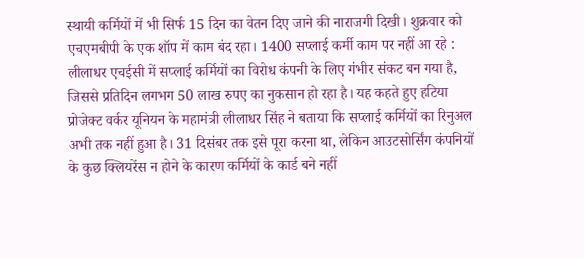स्थायी कर्मियों में भी सिर्फ 15 दिन का वेतन दिए जाने की नाराजगी दिखी। शुक्रवार को एचएमबीपी के एक शॉप में काम बंद रहा। 1400 सप्लाई कर्मी काम पर नहीं आ रहे : लीलाधर एचईसी में सप्लाई कर्मियों का विरोध कंपनी के लिए गंभीर संकट बन गया है, जिससे प्रतिदिन लगभग 50 लाख रुपए का नुकसान हो रहा है। यह कहते हुए हटिया प्रोजेक्ट वर्कर यूनियन के महामंत्री लीलाधर सिंह ने बताया कि सप्लाई कर्मियों का रिनुअल अभी तक नहीं हुआ है। 31 दिसंबर तक इसे पूरा करना था, लेकिन आउटसोर्सिंग कंपनियों के कुछ क्लियरेंस न होने के कारण कर्मियों के कार्ड बने नहीं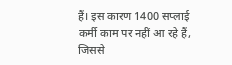हैं। इस कारण 1400 सप्लाई कर्मी काम पर नहीं आ रहे हैं, जिससे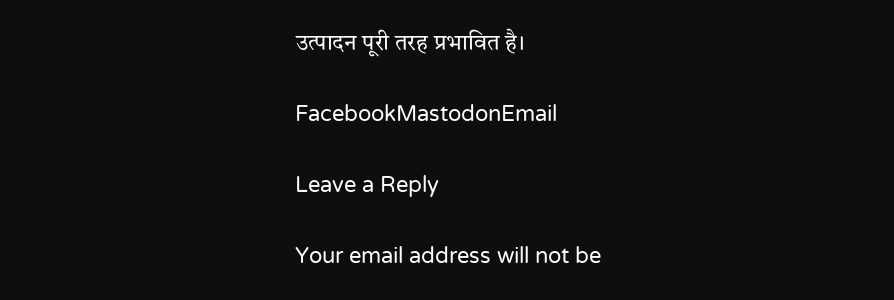उत्पादन पूरी तरह प्रभावित है।

FacebookMastodonEmail

Leave a Reply

Your email address will not be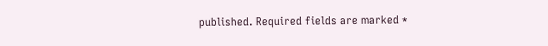published. Required fields are marked *